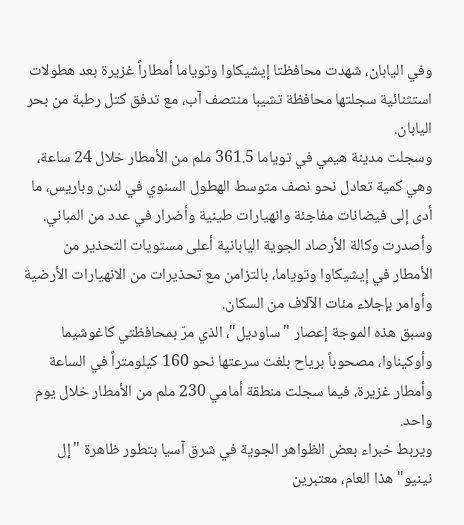وفي اليابان، شهدت محافظتا إيشيكاوا وتوياما أمطاراً غزيرة بعد هطولات استثنائية سجلتها محافظة تشيبا منتصف آب، مع تدفق كتل رطبة من بحر اليابان.
وسجلت مدينة هيمي في توياما 361.5 ملم من الأمطار خلال 24 ساعة، وهي كمية تعادل نحو نصف متوسط الهطول السنوي في لندن وباريس، ما أدى إلى فيضانات مفاجئة وانهيارات طينية وأضرار في عدد من المباني.
وأصدرت وكالة الأرصاد الجوية اليابانية أعلى مستويات التحذير من الأمطار في إيشيكاوا وتوياما، بالتزامن مع تحذيرات من الانهيارات الأرضية وأوامر بإجلاء مئات الآلاف من السكان.
وسبق هذه الموجة إعصار "ساوديل"، الذي مرّ بمحافظتي كاغوشيما وأوكيناوا، مصحوباً برياح بلغت سرعتها نحو 160 كيلومتراً في الساعة وأمطار غزيرة، فيما سجلت منطقة أمامي 230 ملم من الأمطار خلال يوم واحد.
ويربط خبراء بعض الظواهر الجوية في شرق آسيا بتطور ظاهرة "إل نينيو" هذا العام، معتبرين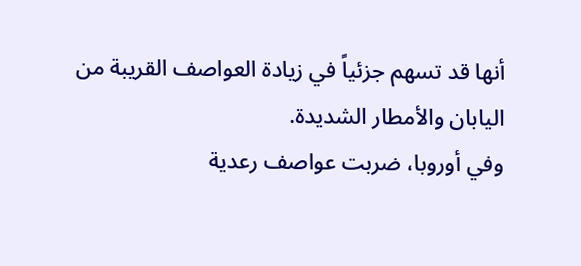أنها قد تسهم جزئياً في زيادة العواصف القريبة من اليابان والأمطار الشديدة.
وفي أوروبا، ضربت عواصف رعدية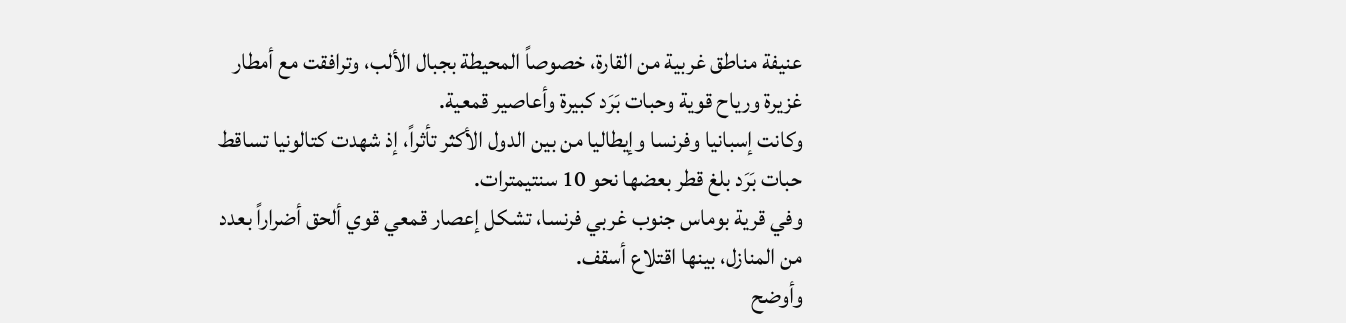عنيفة مناطق غربية من القارة، خصوصاً المحيطة بجبال الألب، وترافقت مع أمطار غزيرة ورياح قوية وحبات بَرَد كبيرة وأعاصير قمعية.
وكانت إسبانيا وفرنسا وإيطاليا من بين الدول الأكثر تأثراً، إذ شهدت كتالونيا تساقط حبات بَرَد بلغ قطر بعضها نحو 10 سنتيمترات.
وفي قرية بوماس جنوب غربي فرنسا، تشكل إعصار قمعي قوي ألحق أضراراً بعدد من المنازل، بينها اقتلاع أسقف.
وأوضح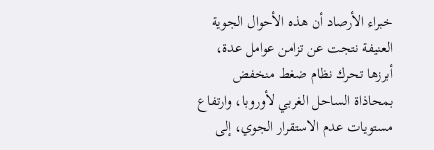خبراء الأرصاد أن هذه الأحوال الجوية العنيفة نتجت عن تزامن عوامل عدة، أبرزها تحرك نظام ضغط منخفض بمحاذاة الساحل الغربي لأوروبا، وارتفاع مستويات عدم الاستقرار الجوي، إلى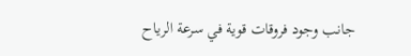جانب وجود فروقات قوية في سرعة الرياح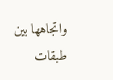واتجاهها بين طبقات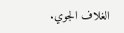الغلاف الجوي.